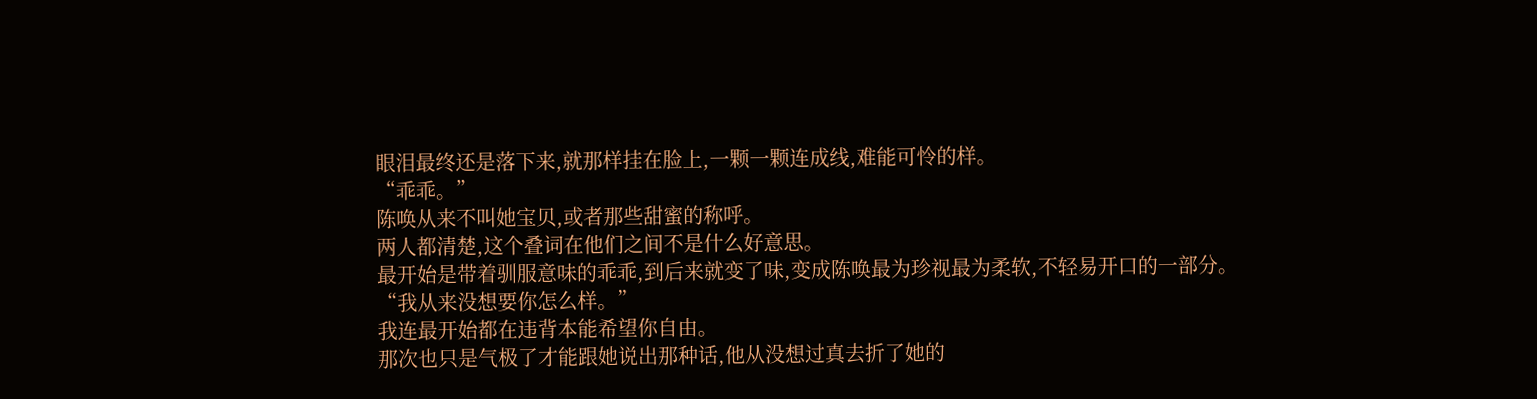眼泪最终还是落下来,就那样挂在脸上,一颗一颗连成线,难能可怜的样。
“乖乖。”
陈唤从来不叫她宝贝,或者那些甜蜜的称呼。
两人都清楚,这个叠词在他们之间不是什么好意思。
最开始是带着驯服意味的乖乖,到后来就变了味,变成陈唤最为珍视最为柔软,不轻易开口的一部分。
“我从来没想要你怎么样。”
我连最开始都在违背本能希望你自由。
那次也只是气极了才能跟她说出那种话,他从没想过真去折了她的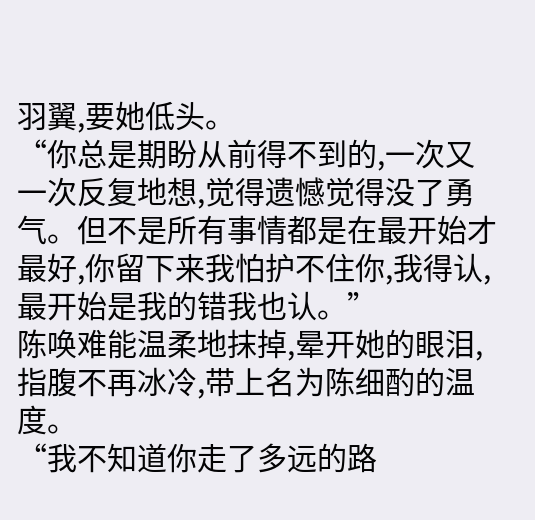羽翼,要她低头。
“你总是期盼从前得不到的,一次又一次反复地想,觉得遗憾觉得没了勇气。但不是所有事情都是在最开始才最好,你留下来我怕护不住你,我得认,最开始是我的错我也认。”
陈唤难能温柔地抹掉,晕开她的眼泪,指腹不再冰冷,带上名为陈细酌的温度。
“我不知道你走了多远的路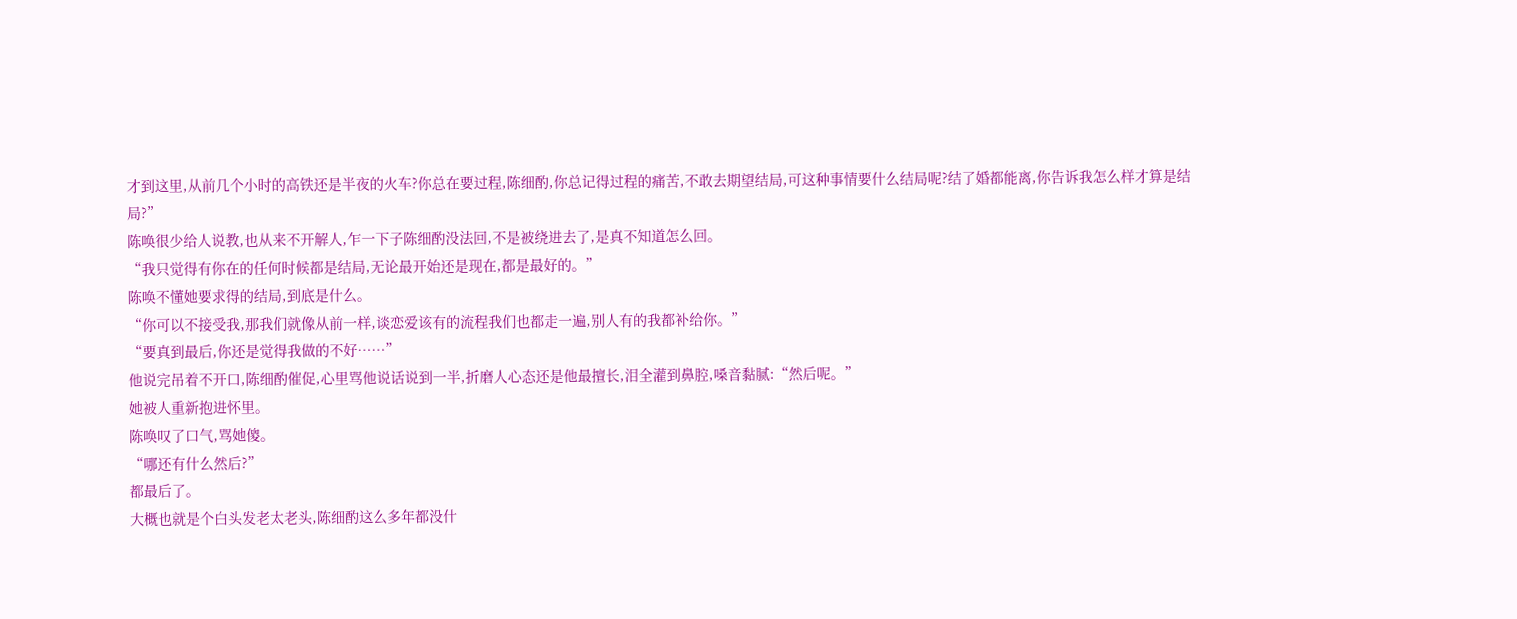才到这里,从前几个小时的高铁还是半夜的火车?你总在要过程,陈细酌,你总记得过程的痛苦,不敢去期望结局,可这种事情要什么结局呢?结了婚都能离,你告诉我怎么样才算是结局?”
陈唤很少给人说教,也从来不开解人,乍一下子陈细酌没法回,不是被绕进去了,是真不知道怎么回。
“我只觉得有你在的任何时候都是结局,无论最开始还是现在,都是最好的。”
陈唤不懂她要求得的结局,到底是什么。
“你可以不接受我,那我们就像从前一样,谈恋爱该有的流程我们也都走一遍,别人有的我都补给你。”
“要真到最后,你还是觉得我做的不好……”
他说完吊着不开口,陈细酌催促,心里骂他说话说到一半,折磨人心态还是他最擅长,泪全灌到鼻腔,嗓音黏腻:“然后呢。”
她被人重新抱进怀里。
陈唤叹了口气,骂她傻。
“哪还有什么然后?”
都最后了。
大概也就是个白头发老太老头,陈细酌这么多年都没什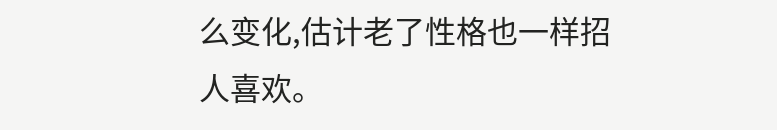么变化,估计老了性格也一样招人喜欢。